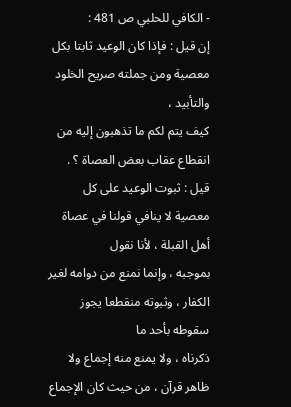- الكافي للحلبي ص 481 :
إن قيل : فإذا كان الوعيد ثابتا بكل معصية ومن جملته صريح الخلود والتأبيد ،
كيف يتم لكم ما تذهبون إليه من انقطاع عقاب بعض العصاة ؟ .
قيل : ثبوت الوعيد على كل معصية لا ينافي قولنا في عصاة أهل القبلة ، لأنا نقول
بموجبه ، وإنما نمنع من دوامه لغير الكفار ، وثبوته منقطعا يجوز سقوطه بأحد ما
ذكرناه ، ولا يمنع منه إجماع ولا ظاهر قرآن ، من حيث كان الإجماع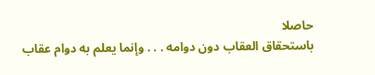حاصلا
باستحقاق العقاب دون دوامه . . . وإنما يعلم به دوام عقاب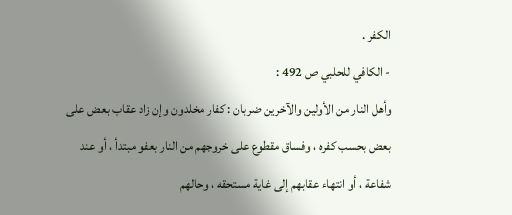الكفر .
- الكافي للحلبي ص 492 :
وأهل النار من الأولين والآخرين ضربان : كفار مخلدون وإن زاد عقاب بعض على
بعض بحسب كفره ، وفساق مقطوع على خروجهم من النار بعفو مبتدأ ، أو عند
شفاعة ، أو انتهاء عقابهم إلى غاية مستحقه ، وحالهم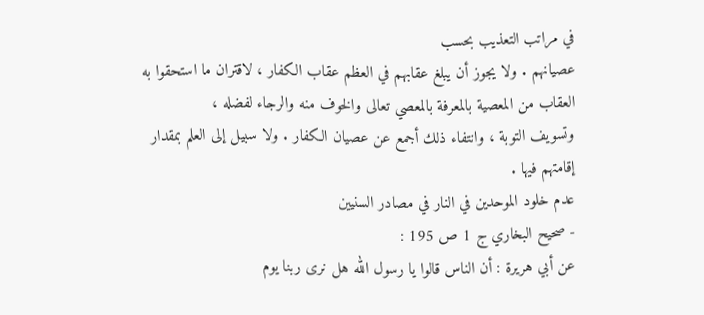في مراتب التعذيب بحسب
عصيانهم . ولا يجوز أن يبلغ عقابهم في العظم عقاب الكفار ، لاقتران ما استحقوا به
العقاب من المعصية بالمعرفة بالمعصي تعالى والخوف منه والرجاء لفضله ،
وتسويف التوبة ، وانتفاء ذلك أجمع عن عصيان الكفار . ولا سبيل إلى العلم بمقدار
إقامتهم فيها .
عدم خلود الموحدين في النار في مصادر السنيين
- صحيح البخاري ج 1 ص 195 :
عن أبي هريرة : أن الناس قالوا يا رسول الله هل نرى ربنا يوم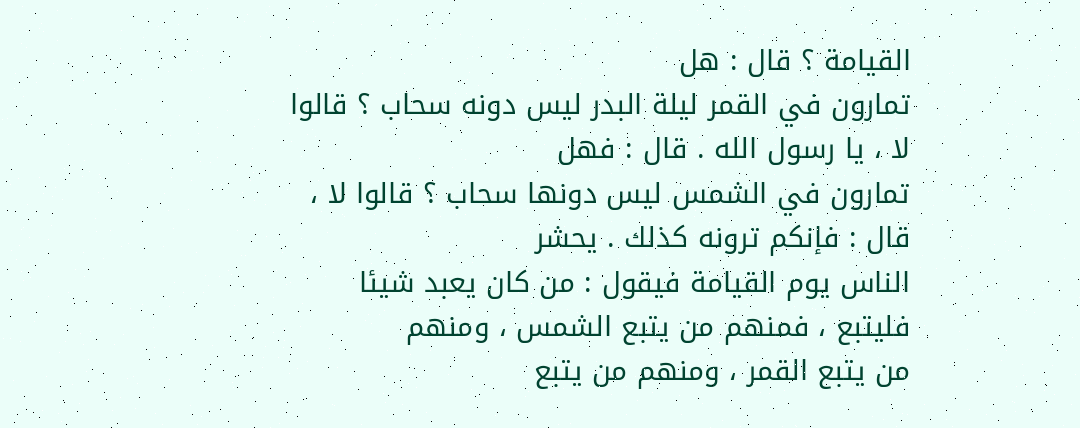القيامة ؟ قال : هل
تمارون في القمر ليلة البدر ليس دونه سحاب ؟ قالوا لا ، يا رسول الله . قال : فهل
تمارون في الشمس ليس دونها سحاب ؟ قالوا لا ، قال : فإنكم ترونه كذلك . يحشر
الناس يوم القيامة فيقول : من كان يعبد شيئا فليتبع ، فمنهم من يتبع الشمس ، ومنهم
من يتبع القمر ، ومنهم من يتبع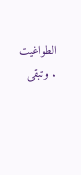الطواغيت . وتبقى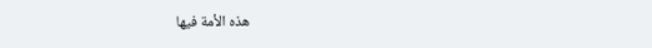هذه الأمة فيها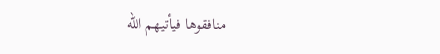منافقوها فيأتيهم الله